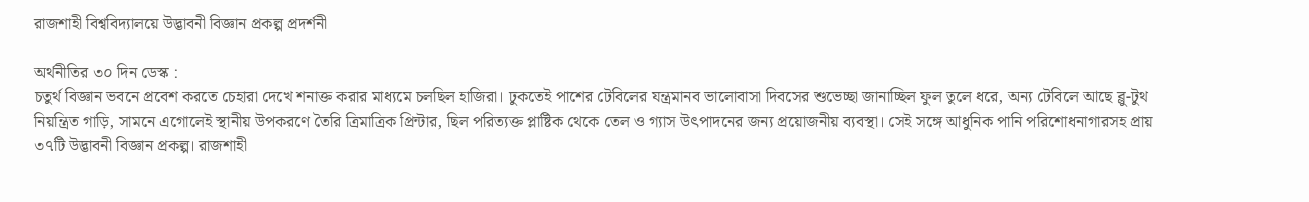রাজশাহী বিশ্ববিদ্যালয়ে উদ্ভাবনী বিজ্ঞান প্রকল্প প্রদর্শনী

অর্থনীতির ৩০ দিন ডেস্ক :
চতুর্থ বিজ্ঞান ভবনে প্রবেশ করতে চেহারা দেখে শনাক্ত করার মাধ্যমে চলছিল হাজিরা। ঢুকতেই পাশের টেবিলের যন্ত্রমানব ভালোবাসা দিবসের শুভেচ্ছা জানাচ্ছিল ফুল তুলে ধরে, অন্য টেবিলে আছে ব্লু-টুথ নিয়ন্ত্রিত গাড়ি, সামনে এগোলেই স্থানীয় উপকরণে তৈরি ত্রিমাত্রিক প্রিন্টার, ছিল পরিত্যক্ত প্লাষ্টিক থেকে তেল ও গ্যাস উৎপাদনের জন্য প্রয়োজনীয় ব্যবস্থা। সেই সঙ্গে আধুনিক পানি পরিশোধনাগারসহ প্রায় ৩৭টি উদ্ভাবনী বিজ্ঞান প্রকল্প। রাজশাহী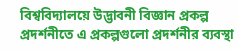বিশ্ববিদ্যালয়ে উদ্ভাবনী বিজ্ঞান প্রকল্প প্রদর্শনীতে এ প্রকল্পগুলো প্রদর্শনীর ব্যবস্থা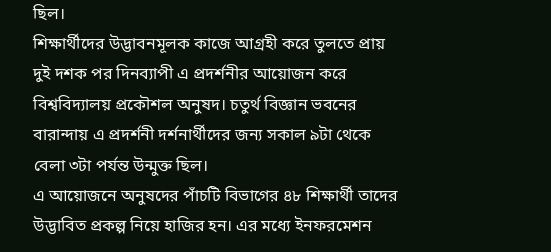ছিল।
শিক্ষার্থীদের উদ্ভাবনমূলক কাজে আগ্রহী করে তুলতে প্রায় দুই দশক পর দিনব্যাপী এ প্রদর্শনীর আয়োজন করে বিশ্ববিদ্যালয় প্রকৌশল অনুষদ। চতুর্থ বিজ্ঞান ভবনের বারান্দায় এ প্রদর্শনী দর্শনার্থীদের জন্য সকাল ৯টা থেকে বেলা ৩টা পর্যন্ত উন্মুক্ত ছিল।
এ আয়োজনে অনুষদের পাঁচটি বিভাগের ৪৮ শিক্ষার্থী তাদের উদ্ভাবিত প্রকল্প নিয়ে হাজির হন। এর মধ্যে ইনফরমেশন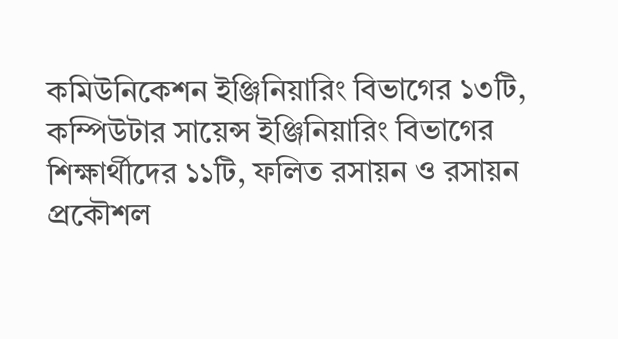কমিউনিকেশন ইঞ্জিনিয়ারিং বিভাগের ১৩টি, কম্পিউটার সায়েন্স ইঞ্জিনিয়ারিং বিভাগের শিক্ষার্থীদের ১১টি, ফলিত রসায়ন ও রসায়ন প্রকৌশল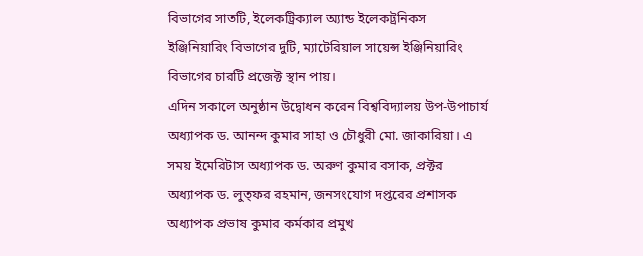বিভাগের সাতটি, ইলেকট্রিক্যাল অ্যান্ড ইলেকট্রনিকস ইঞ্জিনিয়ারিং বিভাগের দুটি, ম্যাটেরিয়াল সায়েন্স ইঞ্জিনিয়ারিং বিভাগের চারটি প্রজেক্ট স্থান পায়।
এদিন সকালে অনুষ্ঠান উদ্বোধন করেন বিশ্ববিদ্যালয় উপ-উপাচার্য অধ্যাপক ড. আনন্দ কুমার সাহা ও চৌধুরী মো. জাকারিয়া। এ সময় ইমেরিটাস অধ্যাপক ড. অরুণ কুমার বসাক, প্রক্টর অধ্যাপক ড. লুত্ফর রহমান, জনসংযোগ দপ্তরের প্রশাসক অধ্যাপক প্রভাষ কুমার কর্মকার প্রমুখ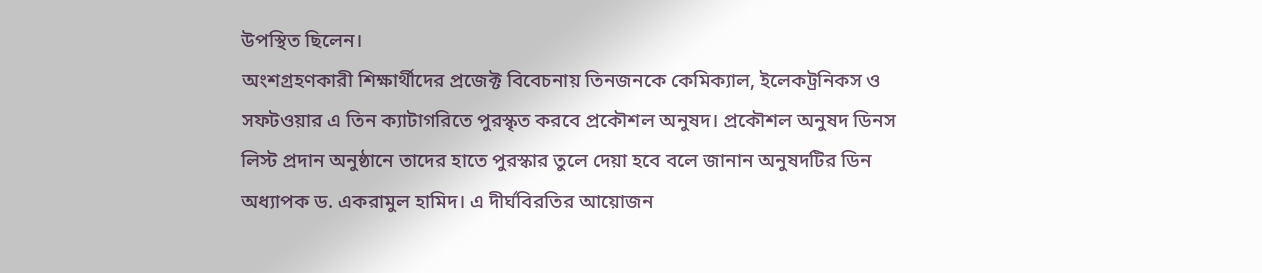উপস্থিত ছিলেন।
অংশগ্রহণকারী শিক্ষার্থীদের প্রজেক্ট বিবেচনায় তিনজনকে কেমিক্যাল, ইলেকট্রনিকস ও সফটওয়ার এ তিন ক্যাটাগরিতে পুরস্কৃত করবে প্রকৌশল অনুষদ। প্রকৌশল অনুষদ ডিনস লিস্ট প্রদান অনুষ্ঠানে তাদের হাতে পুরস্কার তুলে দেয়া হবে বলে জানান অনুষদটির ডিন অধ্যাপক ড. একরামুল হামিদ। এ দীর্ঘবিরতির আয়োজন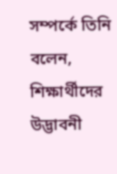সম্পর্কে তিনি বলেন, শিক্ষার্থীদের উদ্ভাবনী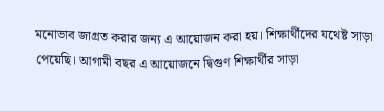মনোভাব জাগ্রত করার জন্য এ আয়োজন করা হয়। শিক্ষার্থীদের যথেষ্ট সাড়া পেয়েছি। আগামী বছর এ আয়োজনে দ্বিগুণ শিক্ষার্থীর সাড়া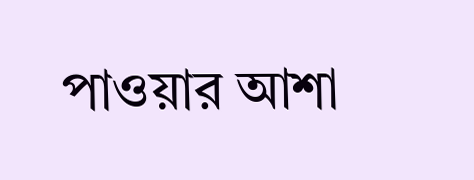পাওয়ার আশা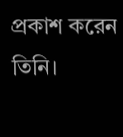প্রকাশ করেন তিনি।